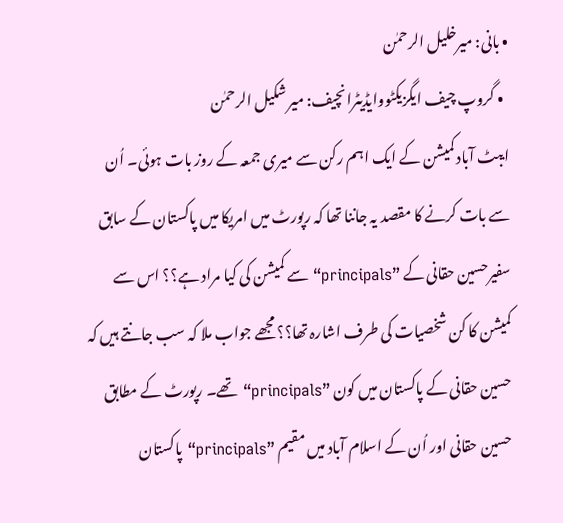• بانی: میرخلیل الرحمٰن
  • گروپ چیف ایگزیکٹووایڈیٹرانچیف: میر شکیل الرحمٰن
ایبٹ آباد کمیشن کے ایک اہم رکن سے میری جمعہ کے روز بات ہوئی۔ اُن سے بات کرنے کا مقصد یہ جاننا تھا کہ رپورٹ میں امریکا میں پاکستان کے سابق سفیرحسین حقانی کے ”principals“ سے کمیشن کی کیا مراد ہے؟؟ اس سے کمیشن کا کن شخصیات کی طرف اشارہ تھا؟؟ مجھے جواب ملا کہ سب جانتے ہیں کہ حسین حقانی کے پاکستان میں کون ”principals“ تھے۔ رپورٹ کے مطابق حسین حقانی اور اُن کے اسلام آباد میں مقیم ”principals“ پاکستان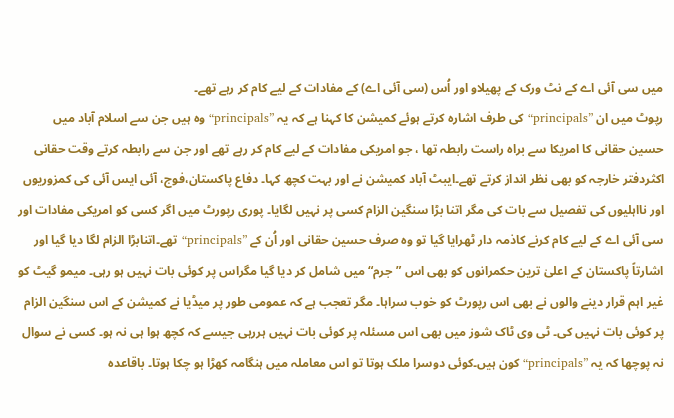میں سی آئی اے کے نٹ ورک کے پھیلاو اور اُس (سی آئی اے) کے مفادات کے لیے کام کر رہے تھے۔
رپوٹ میں ان ”principals“ کی طرف اشارہ کرتے ہوئے کمیشن کا کہنا ہے کہ یہ ”principals“ وہ ہیں جن سے اسلام آباد میں حسین حقانی کا امریکا سے براہ راست رابطہ تھا ، جو امریکی مفادات کے لیے کام کر رہے تھے اور جن سے رابطہ کرتے وقت حقانی اکثردفتر خارجہ کو بھی نظر انداز کرتے تھے۔ایبٹ آباد کمیشن نے اور بہت کچھ کہا۔ دفاع پاکستان،فوج، آئی ایس آئی کی کمزوریوں اور نااہلیوں کی تفصیل سے بات کی مگر اتنا بڑا سنگین الزام کسی پر نہیں لگایا۔ پوری رپورٹ میں اگر کسی کو امریکی مفادات اور سی آئی اے کے لیے کام کرنے کاذمہ دار ٹھرایا گیا تو وہ صرف حسین حقانی اور اُن کے ”principals“ تھے۔اتنابڑا الزام لگا دیا گیا اور اشارتاً پاکستان کے اعلیٰ ترین حکمرانوں کو بھی اس ”جرم“ میں شامل کر دیا گیا مگراس پر کوئی بات نہیں ہو رہی۔ میمو گیٹ کو غیر اہم قرار دینے والوں نے بھی اس رپورٹ کو خوب سراہا۔ مگر تعجب ہے کہ عمومی طور پر میڈیا نے کمیشن کے اس سنگین الزام پر کوئی بات نہیں کی۔ ٹی وی ٹاک شوز میں بھی اس مسئلہ پر کوئی بات نہیں ہررہی جیسے کہ کچھ ہوا ہی نہ ہو۔ کسی نے سوال نہ پوچھا کہ یہ ”principals“ کون ہیں۔کوئی دوسرا ملک ہوتا تو اس معاملہ میں ہنگامہ کھڑا ہو چکا ہوتا۔ باقاعدہ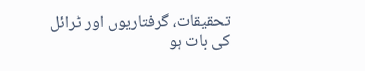تحقیقات، گرفتاریوں اور ٹرائل کی بات ہو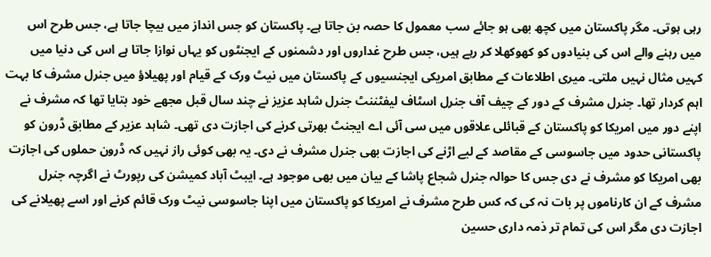رہی ہوتی۔ مگر پاکستان میں کچھ بھی ہو جائے سب معمول کا حصہ بن جاتا ہے۔ پاکستان کو جس انداز میں بیچا جاتا ہے، جس طرح اس میں رہنے والے اس کی بنیادوں کو کھوکھلا کر رہے ہیں، جس طرح غداروں اور دشمنوں کے ایجنٹوں کو یہاں نوازا جاتا ہے اس کی دنیا میں کہیں مثال نہیں ملتی۔ میری اطلاعات کے مطابق امریکی ایجنسیوں کے پاکستان میں نیٹ ورک کے قیام اور پھیلاؤ میں جنرل مشرف کا بہت اہم کردار تھا۔ جنرل مشرف کے دور کے چیف آف جنرل اسٹاف لیفٹننٹ جنرل شاہد عزیز نے چند سال قبل مجھے خود بتایا تھا کہ مشرف نے اپنے دور میں امریکا کو پاکستان کے قبائلی علاقوں میں سی آئی اے ایجنٹ بھرتی کرنے کی اجازت دی تھی۔ شاہد عزیر کے مطابق ڈرون کو پاکستانی حدود میں جاسوسی کے مقاصد کے لیے اڑنے کی اجازت بھی جنرل مشرف نے دی۔ یہ بھی کوئی راز نہیں کہ ڈرون حملوں کی اجازت بھی امریکا کو مشرف نے دی جس کا حوالہ جنرل شجاع پاشا کے بیان میں بھی موجود ہے۔ ایبٹ آباد کمیشن کی رپورٹ نے اگرچہ جنرل مشرف کے ان کارناموں پر بات نہ کی کہ کس طرح مشرف نے امریکا کو پاکستان میں اپنا جاسوسی نیٹ ورک قائم کرنے اور اسے پھیلانے کی اجازت دی مگر اس کی تمام تر ذمہ داری حسین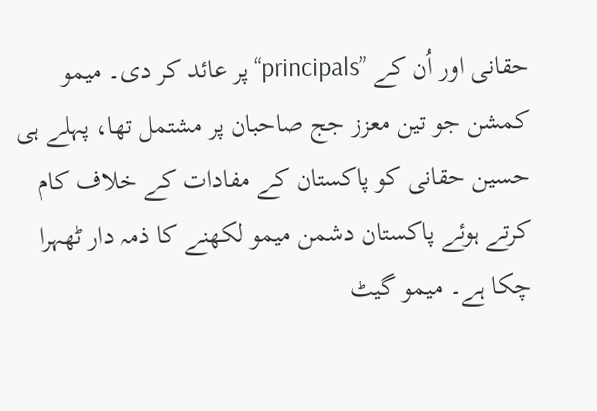حقانی اور اُن کے ”principals“ پر عائد کر دی۔ میمو کمشن جو تین معزز جج صاحبان پر مشتمل تھا، پہلے ہی حسین حقانی کو پاکستان کے مفادات کے خلاف کام کرتے ہوئے پاکستان دشمن میمو لکھنے کا ذمہ دار ٹھہرا چکا ہے۔ میمو گیٹ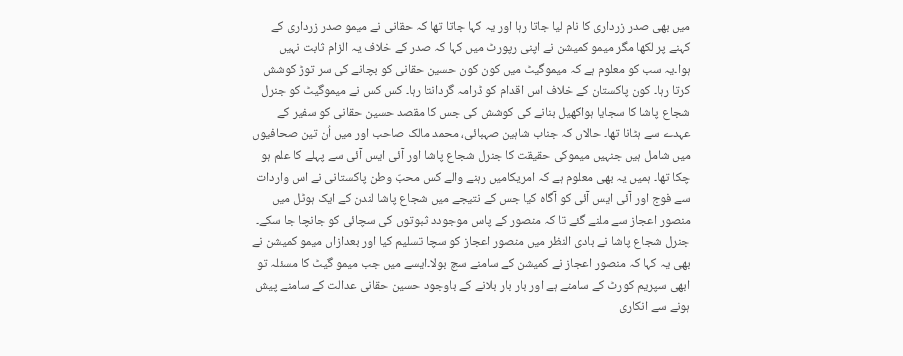میں بھی صدر زرداری کا نام لیا جاتا رہا اور یہ کہا جاتا تھا کہ حقانی نے میمو صدر زرداری کے کہنے پر لکھا مگر میمو کمیشن نے اپنی رپورٹ میں کہا کہ صدر کے خلاف یہ الزام ثابت نہیں ہوا۔یہ سب کو معلوم ہے کہ میموگیٹ میں کون کون حسین حقانی کو بچانے کی سر توڑ کوشش کرتا رہا۔ کون پاکستان کے خلاف اس اقدام کو ڈرامہ گردانتا رہا۔ کس کس نے میموگیٹ کو جنرل شجاع پاشا کا سجایا ہواکھیل بنانے کی کوشش کی جس کا مقصد حسین حقانی کو سفیر کے عہدے سے ہٹانا تھا۔ حالاں کہ جناب شاہین صہبائی، محمد مالک صاحب اور میں اُن تین صحافیوں میں شامل ہیں جنہیں میموکی حقیقت کا جنرل شجاع پاشا اور آئی ایس آئی سے پہلے کا علم ہو چکا تھا۔ ہمیں یہ بھی معلوم ہے کہ امریکامیں رہنے والے کس محبّ وطن پاکستانی نے اس واردات سے فوج اور آئی ایس آئی کو آگاہ کیا جس کے نتیجے میں شجاع پاشا لندن کے ایک ہوٹل میں منصور اعجاز سے ملنے گئے تا کہ منصور کے پاس موجودد ثبوتوں کی سچائی کو جانچا جا سکے۔ جنرل شجاع پاشا نے بادی النظر میں منصور اعجاز کو سچا تسلیم کیا اور بعدازاں میمو کمیشن نے بھی یہ کہا کہ منصور اعجاز نے کمیشن کے سامنے سچ بولا۔ایسے میں جب میمو گیٹ کا مسئلہ تو ابھی سپریم کورٹ کے سامنے ہے اور بار بار بلانے کے باوجود حسین حقانی عدالت کے سامنے پیش ہونے سے انکاری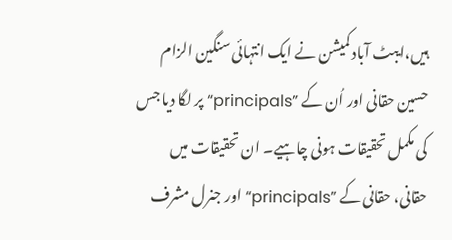ہیں،ایبٹ آباد کمیشن نے ایک انتہائی سنگین الزام حسین حقانی اور اُن کے ”principals“ پر لگا دیا جس کی مکمل تحقیقات ہونی چاہیے۔ ان تحقیقات میں حقانی، حقانی کے ”principals“ اور جنرل مشرف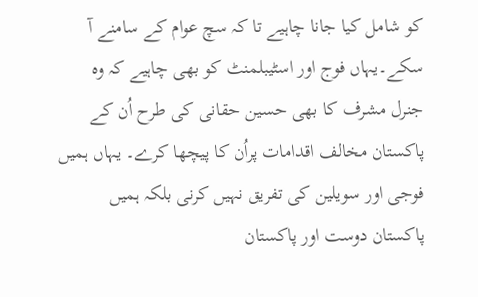کو شامل کیا جانا چاہیے تا کہ سچ عوام کے سامنے آ سکے۔یہاں فوج اور اسٹیبلمنٹ کو بھی چاہیے کہ وہ جنرل مشرف کا بھی حسین حقانی کی طرح اُن کے پاکستان مخالف اقدامات پراُن کا پیچھا کرے۔ یہاں ہمیں فوجی اور سویلین کی تفریق نہیں کرنی بلکہ ہمیں پاکستان دوست اور پاکستان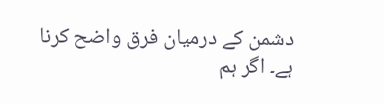دشمن کے درمیان فرق واضح کرنا ہے۔ اگر ہم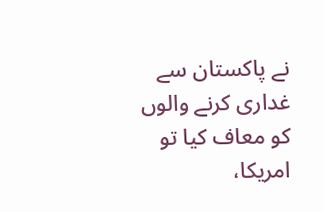نے پاکستان سے غداری کرنے والوں کو معاف کیا تو امریکا،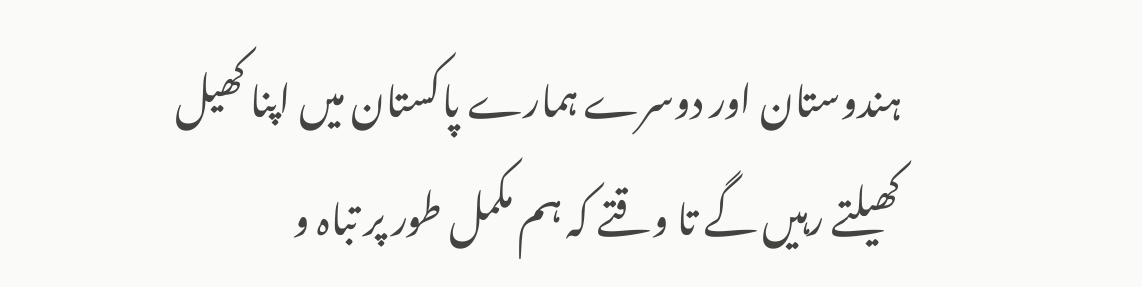ہندوستان اور دوسرے ہمارے پاکستان میں اپنا کھیل کھیلتے رہیں گے تا وقتے کہ ہم مکمل طور پر تباہ و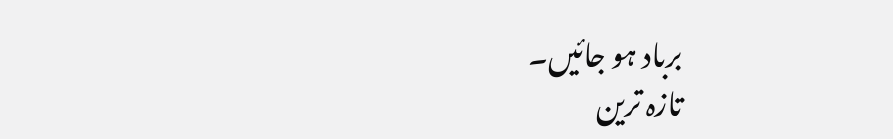برباد ہو جائیں۔
تازہ ترین